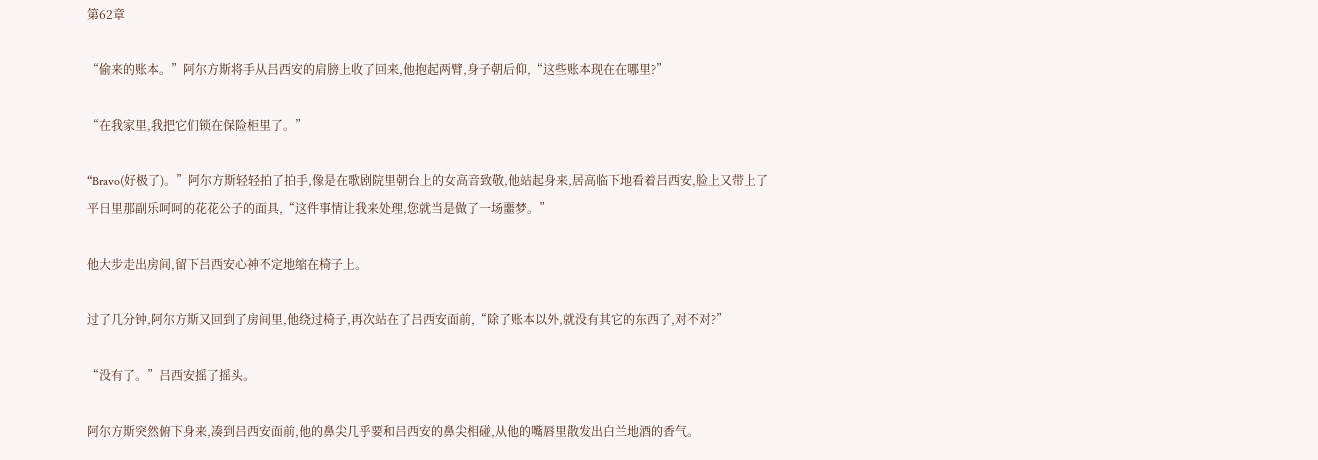第62章

“偷来的账本。”阿尔方斯将手从吕西安的肩膀上收了回来,他抱起两臂,身子朝后仰,“这些账本现在在哪里?”

“在我家里,我把它们锁在保险柜里了。”

“Bravo(好极了)。”阿尔方斯轻轻拍了拍手,像是在歌剧院里朝台上的女高音致敬,他站起身来,居高临下地看着吕西安,脸上又带上了平日里那副乐呵呵的花花公子的面具,“这件事情让我来处理,您就当是做了一场噩梦。”

他大步走出房间,留下吕西安心神不定地缩在椅子上。

过了几分钟,阿尔方斯又回到了房间里,他绕过椅子,再次站在了吕西安面前,“除了账本以外,就没有其它的东西了,对不对?”

“没有了。”吕西安摇了摇头。

阿尔方斯突然俯下身来,凑到吕西安面前,他的鼻尖几乎要和吕西安的鼻尖相碰,从他的嘴唇里散发出白兰地酒的香气。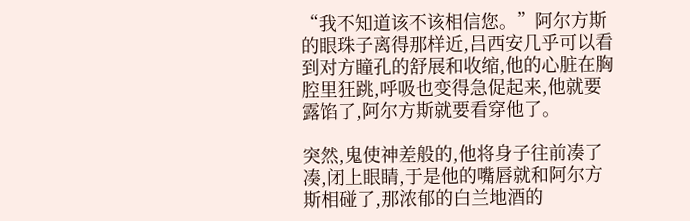“我不知道该不该相信您。”阿尔方斯的眼珠子离得那样近,吕西安几乎可以看到对方瞳孔的舒展和收缩,他的心脏在胸腔里狂跳,呼吸也变得急促起来,他就要露馅了,阿尔方斯就要看穿他了。

突然,鬼使神差般的,他将身子往前凑了凑,闭上眼睛,于是他的嘴唇就和阿尔方斯相碰了,那浓郁的白兰地酒的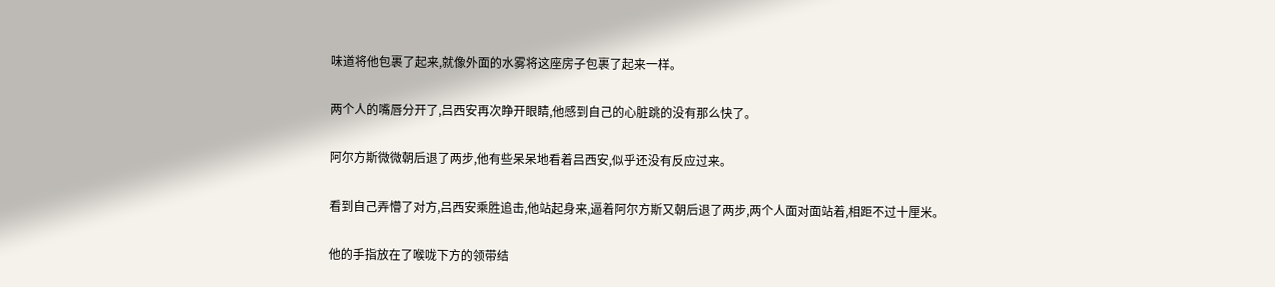味道将他包裹了起来,就像外面的水雾将这座房子包裹了起来一样。

两个人的嘴唇分开了,吕西安再次睁开眼睛,他感到自己的心脏跳的没有那么快了。

阿尔方斯微微朝后退了两步,他有些呆呆地看着吕西安,似乎还没有反应过来。

看到自己弄懵了对方,吕西安乘胜追击,他站起身来,逼着阿尔方斯又朝后退了两步,两个人面对面站着,相距不过十厘米。

他的手指放在了喉咙下方的领带结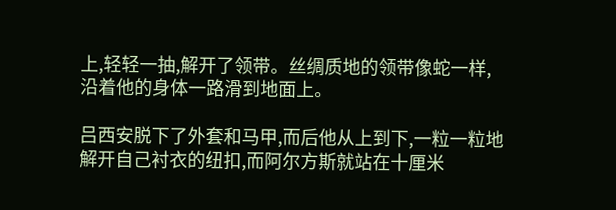上,轻轻一抽,解开了领带。丝绸质地的领带像蛇一样,沿着他的身体一路滑到地面上。

吕西安脱下了外套和马甲,而后他从上到下,一粒一粒地解开自己衬衣的纽扣,而阿尔方斯就站在十厘米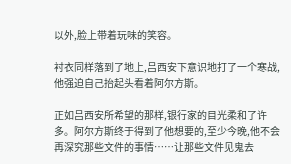以外,脸上带着玩味的笑容。

衬衣同样落到了地上,吕西安下意识地打了一个寒战,他强迫自己抬起头看着阿尔方斯。

正如吕西安所希望的那样,银行家的目光柔和了许多。阿尔方斯终于得到了他想要的,至少今晚,他不会再深究那些文件的事情……让那些文件见鬼去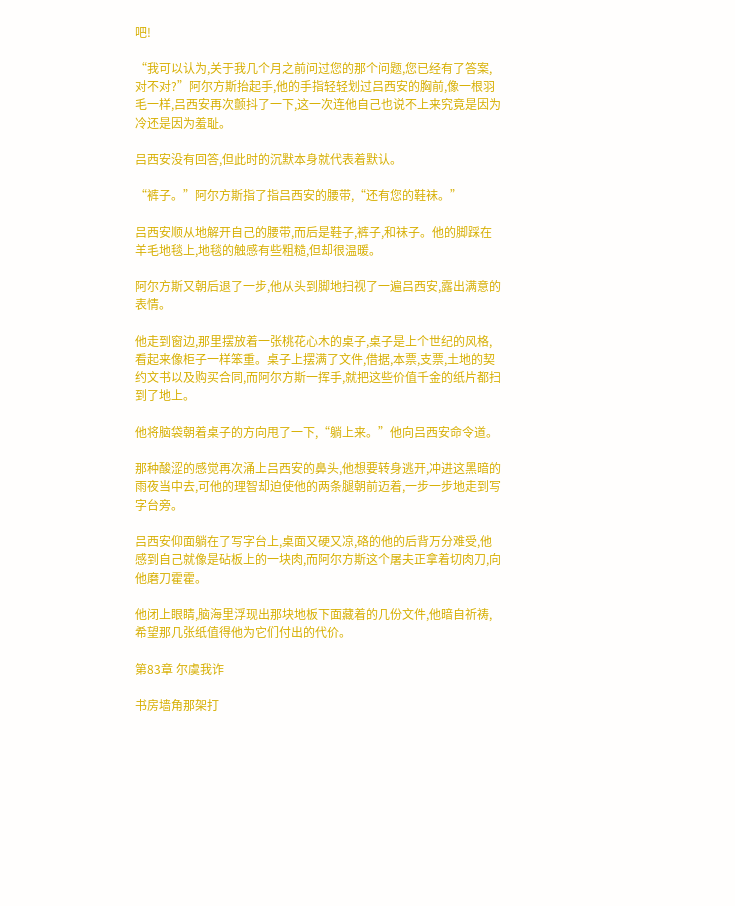吧!

“我可以认为,关于我几个月之前问过您的那个问题,您已经有了答案,对不对?”阿尔方斯抬起手,他的手指轻轻划过吕西安的胸前,像一根羽毛一样,吕西安再次颤抖了一下,这一次连他自己也说不上来究竟是因为冷还是因为羞耻。

吕西安没有回答,但此时的沉默本身就代表着默认。

“裤子。”阿尔方斯指了指吕西安的腰带,“还有您的鞋袜。”

吕西安顺从地解开自己的腰带,而后是鞋子,裤子,和袜子。他的脚踩在羊毛地毯上,地毯的触感有些粗糙,但却很温暖。

阿尔方斯又朝后退了一步,他从头到脚地扫视了一遍吕西安,露出满意的表情。

他走到窗边,那里摆放着一张桃花心木的桌子,桌子是上个世纪的风格,看起来像柜子一样笨重。桌子上摆满了文件,借据,本票,支票,土地的契约文书以及购买合同,而阿尔方斯一挥手,就把这些价值千金的纸片都扫到了地上。

他将脑袋朝着桌子的方向甩了一下,“躺上来。”他向吕西安命令道。

那种酸涩的感觉再次涌上吕西安的鼻头,他想要转身逃开,冲进这黑暗的雨夜当中去,可他的理智却迫使他的两条腿朝前迈着,一步一步地走到写字台旁。

吕西安仰面躺在了写字台上,桌面又硬又凉,硌的他的后背万分难受,他感到自己就像是砧板上的一块肉,而阿尔方斯这个屠夫正拿着切肉刀,向他磨刀霍霍。

他闭上眼睛,脑海里浮现出那块地板下面藏着的几份文件,他暗自祈祷,希望那几张纸值得他为它们付出的代价。

第83章 尔虞我诈

书房墙角那架打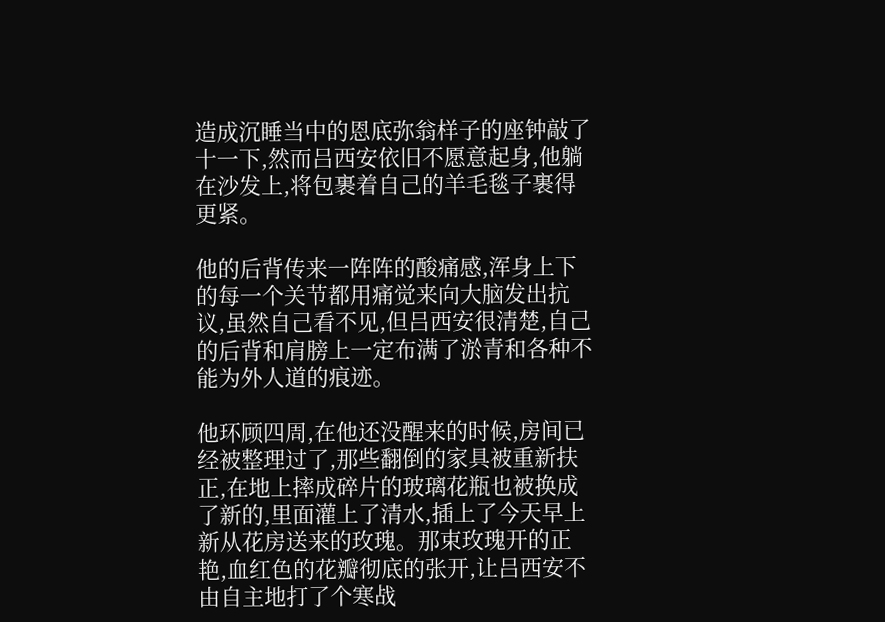造成沉睡当中的恩底弥翁样子的座钟敲了十一下,然而吕西安依旧不愿意起身,他躺在沙发上,将包裹着自己的羊毛毯子裹得更紧。

他的后背传来一阵阵的酸痛感,浑身上下的每一个关节都用痛觉来向大脑发出抗议,虽然自己看不见,但吕西安很清楚,自己的后背和肩膀上一定布满了淤青和各种不能为外人道的痕迹。

他环顾四周,在他还没醒来的时候,房间已经被整理过了,那些翻倒的家具被重新扶正,在地上摔成碎片的玻璃花瓶也被换成了新的,里面灌上了清水,插上了今天早上新从花房送来的玫瑰。那束玫瑰开的正艳,血红色的花瓣彻底的张开,让吕西安不由自主地打了个寒战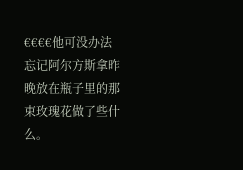€€€€他可没办法忘记阿尔方斯拿昨晚放在瓶子里的那束玫瑰花做了些什么。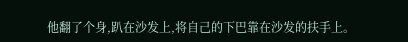他翻了个身,趴在沙发上,将自己的下巴靠在沙发的扶手上。